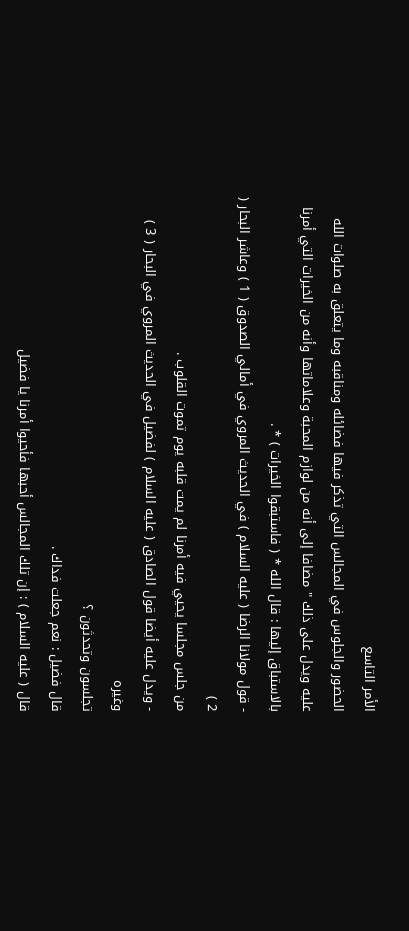الأمر التاسع
الحضور والجلوس في المجالس التي تذكر فيها فضائله ومناقبه وما يتعلق به صلوات الله
عليه ويدل على ذلك " مضافا إلى أنه من لوازم المحبة وعلاماتها وأنه من الخيرات التي أمرنا
بالاستباق إليها : قال الله * ( فاستبقوا الخيرات ) * .
- قول مولانا الرضا ( عليه السلام ) في الحديث المروي في أمالي الصدوق ( 1 ) وعاشر البحار ( 2 )
من جلس مجلسا يحيي فيه أمرنا لم يمت قلبه يوم تموت القلوب .
- ويدل عليه أيضا قول الصادق ( عليه السلام ) لفضيل في الحديث المروي في البحار ( 3 ) وغيره
تجلسون وتحدثون ؟
قال فضيل : نعم جعلت فداك .
قال ( عليه السلام ) : إن تلك المجالس أحبها فأحيوا أمرنا يا فضيل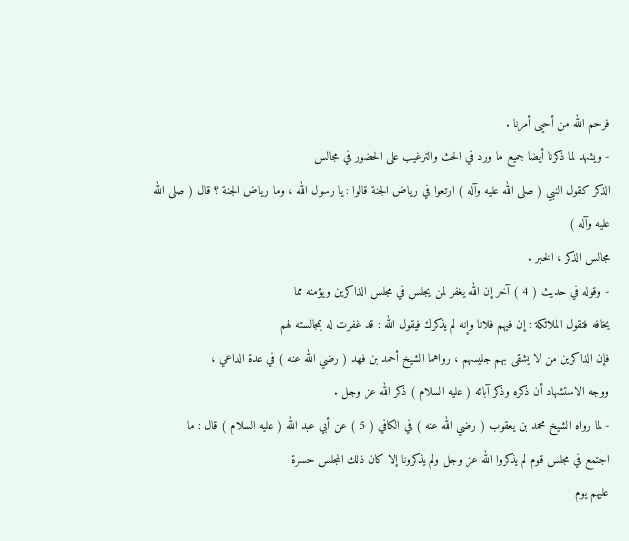فرحم الله من أحيى أمرنا .
- ويشهد لما ذكرنا أيضا جميع ما ورد في الحث والترغيب على الحضور في مجالس
الذكر كقول النبي ( صلى الله عليه وآله ) ارتعوا في رياض الجنة قالوا : يا رسول الله ، وما رياض الجنة ؟ قال ( صلى الله عليه وآله )
مجالس الذكر ، الخبر .
- وقوله في حديث ( 4 ) آخر إن الله يغفر لمن يجلس في مجلس الذاكرين ويؤمنه مما
يخافه فتقول الملائكة : إن فيهم فلانا وإنه لم يذكرك فيقول الله : قد غفرت له بمجالسته لهم
فإن الذاكرين من لا يشقى بهم جليسهم ، رواهما الشيخ أحمد بن فهد ( رضي الله عنه ) في عدة الداعي ،
ووجه الاستشهاد أن ذكره وذكر آبائه ( عليه السلام ) ذكر الله عز وجل .
- لما رواه الشيخ محمد بن يعقوب ( رضي الله عنه ) في الكافي ( 5 ) عن أبي عبد الله ( عليه السلام ) قال : ما
اجتمع في مجلس قوم لم يذكروا الله عز وجل ولم يذكرونا إلا كان ذلك المجلس حسرة
عليهم يوم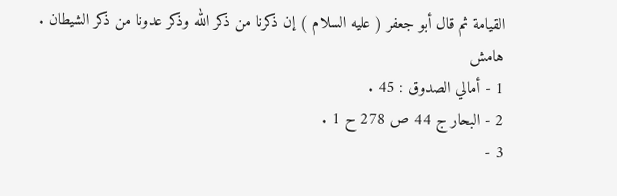القيامة ثم قال أبو جعفر ( عليه السلام ) إن ذكرنا من ذكر الله وذكر عدونا من ذكر الشيطان .
هامش
1 - أمالي الصدوق : 45 .
2 - البحار ج 44 ص 278 ح 1 .
3 -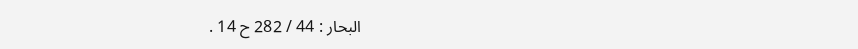البحار : 44 / 282 ح 14 .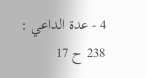4 - عدة الداعي : 238 ح 17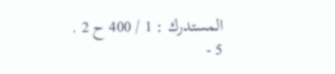المستدرك : 1 / 400 ح 2 .
5 -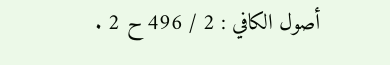أصول الكافي : 2 / 496 ح 2 .